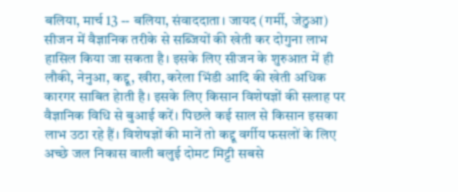बलिया, मार्च 13 -- बलिया, संवाददाता। जायद (गर्मी, जेठुआ) सीजन में वैज्ञानिक तरीके से सब्जियों की खेती कर दोगुना लाभ हासिल किया जा सकता है। इसके लिए सीजन के शुरुआत में ही लौकी, नेनुआ, कद्दू, खीरा, करेला भिंडी आदि की खेती अधिक कारगर साबित हेाती है। इसके लिए किसान विशेषज्ञों की सलाह पर वैज्ञानिक विधि से बुआई करें। पिछले कई साल से किसान इसका लाभ उठा रहे हैं। विशेषज्ञों की मानें तो कद्दू वर्गीय फसलों के लिए अच्छे जल निकास वाली बलुई दोमट मिट्टी सबसे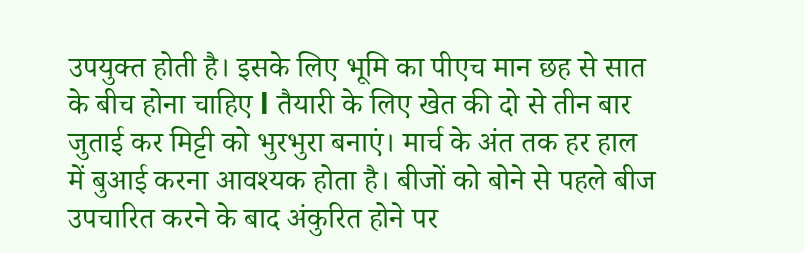उपयुक्त होती है। इसके लिए भूमि का पीएच मान छह से सात के बीच होना चाहिए l तैयारी के लिए खेत की दो से तीन बार जुताई कर मिट्टी को भुरभुरा बनाएं। मार्च के अंत तक हर हाल में बुआई करना आवश्यक होता है। बीजों को बोने से पहले बीज उपचारित करने के बाद अंकुरित होने पर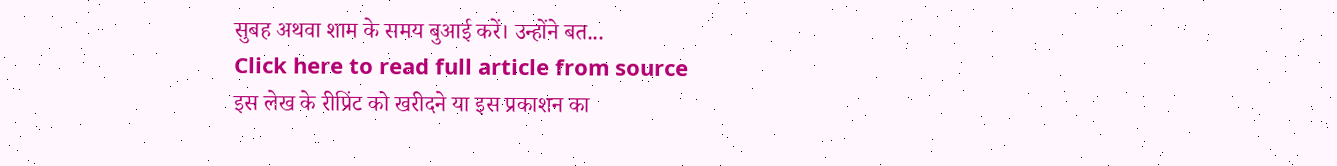सुबह अथवा शाम के समय बुआई करें। उन्होंने बत...
Click here to read full article from source
इस लेख के रीप्रिंट को खरीदने या इस प्रकाशन का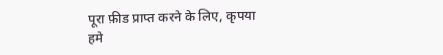पूरा फ़ीड प्राप्त करने के लिए, कृपया
हमे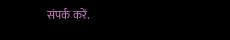संपर्क करें.